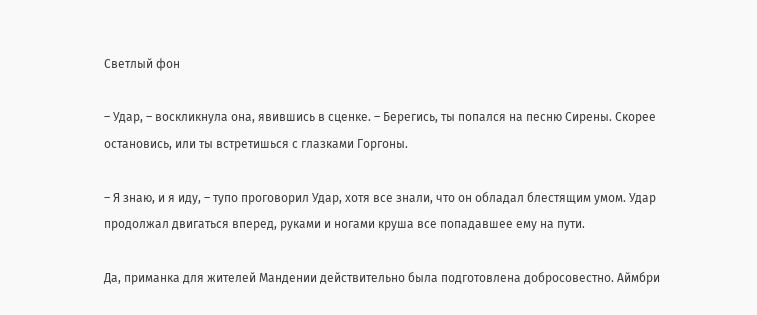Светлый фон

– Удар, – воскликнула она, явившись в сценке. – Берегись, ты попался на песню Сирены. Скорее остановись, или ты встретишься с глазками Горгоны.

– Я знаю, и я иду, – тупо проговорил Удар, хотя все знали, что он обладал блестящим умом. Удар продолжал двигаться вперед, руками и ногами круша все попадавшее ему на пути.

Да, приманка для жителей Мандении действительно была подготовлена добросовестно. Аймбри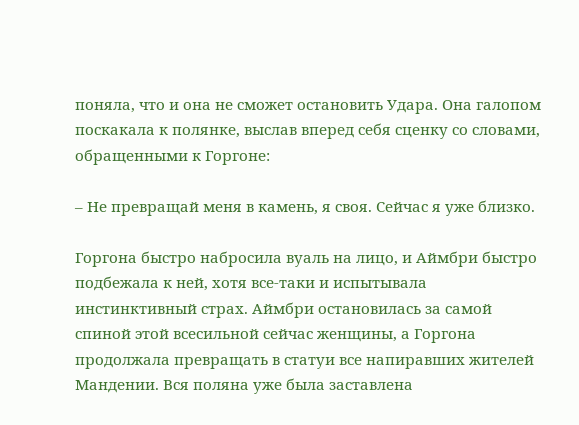поняла, что и она не сможет остановить Удара. Она галопом поскакала к полянке, выслав вперед себя сценку со словами, обращенными к Горгоне:

– Не превращай меня в камень, я своя. Сейчас я уже близко.

Горгона быстро набросила вуаль на лицо, и Аймбри быстро подбежала к ней, хотя все-таки и испытывала инстинктивный страх. Аймбри остановилась за самой спиной этой всесильной сейчас женщины, а Горгона продолжала превращать в статуи все напиравших жителей Мандении. Вся поляна уже была заставлена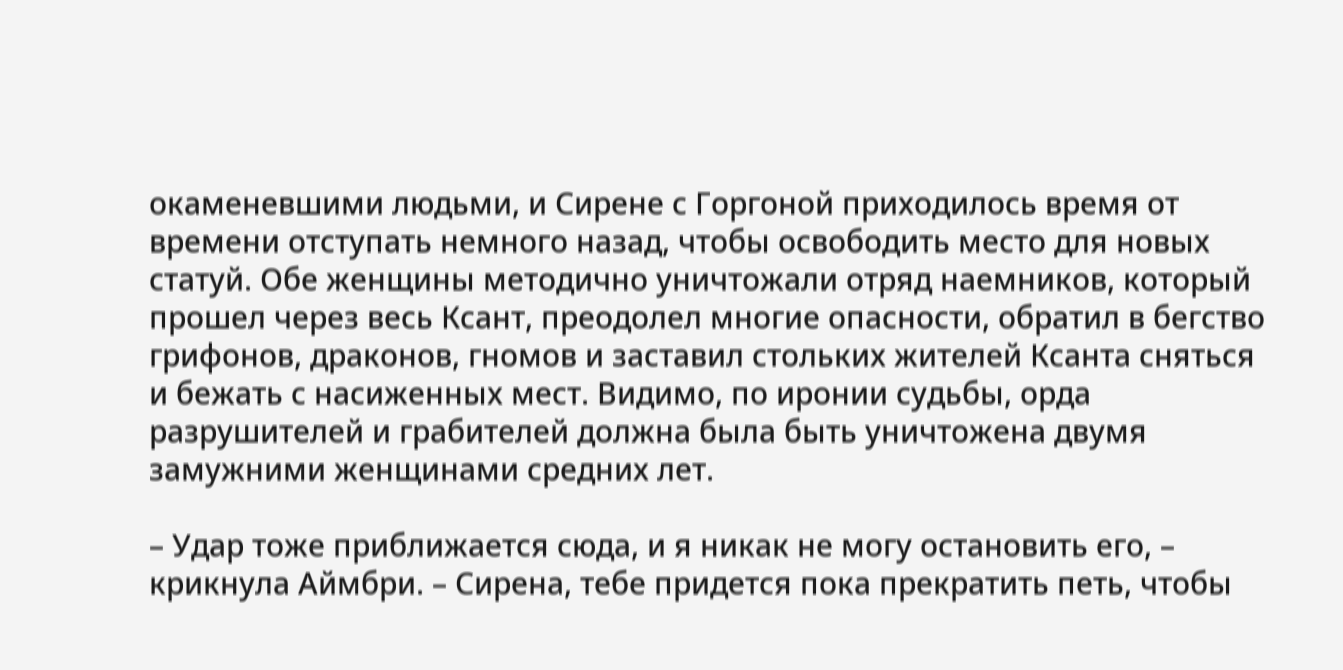окаменевшими людьми, и Сирене с Горгоной приходилось время от времени отступать немного назад, чтобы освободить место для новых статуй. Обе женщины методично уничтожали отряд наемников, который прошел через весь Ксант, преодолел многие опасности, обратил в бегство грифонов, драконов, гномов и заставил стольких жителей Ксанта сняться и бежать с насиженных мест. Видимо, по иронии судьбы, орда разрушителей и грабителей должна была быть уничтожена двумя замужними женщинами средних лет.

– Удар тоже приближается сюда, и я никак не могу остановить его, – крикнула Аймбри. – Сирена, тебе придется пока прекратить петь, чтобы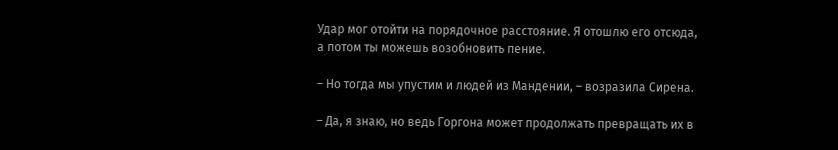Удар мог отойти на порядочное расстояние. Я отошлю его отсюда, а потом ты можешь возобновить пение.

– Но тогда мы упустим и людей из Мандении, – возразила Сирена.

– Да, я знаю, но ведь Горгона может продолжать превращать их в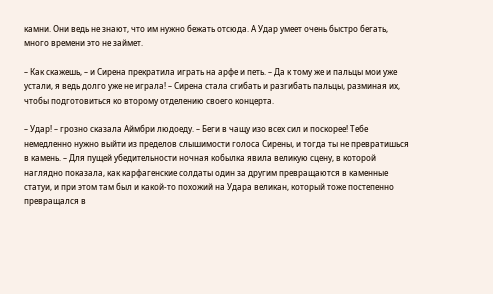камни. Они ведь не знают, что им нужно бежать отсюда. А Удар умеет очень быстро бегать, много времени это не займет.

– Как скажешь, – и Сирена прекратила играть на арфе и петь. – Да к тому же и пальцы мои уже устали, я ведь долго уже не играла! – Сирена стала сгибать и разгибать пальцы, разминая их, чтобы подготовиться ко второму отделению своего концерта.

– Удар! – грозно сказала Аймбри людоеду. – Беги в чащу изо всех сил и поскорее! Тебе немедленно нужно выйти из пределов слышимости голоса Сирены, и тогда ты не превратишься в камень. – Для пущей убедительности ночная кобылка явила великую сцену, в которой наглядно показала, как карфагенские солдаты один за другим превращаются в каменные статуи, и при этом там был и какой-то похожий на Удара великан, который тоже постепенно превращался в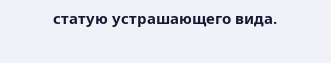статую устрашающего вида.